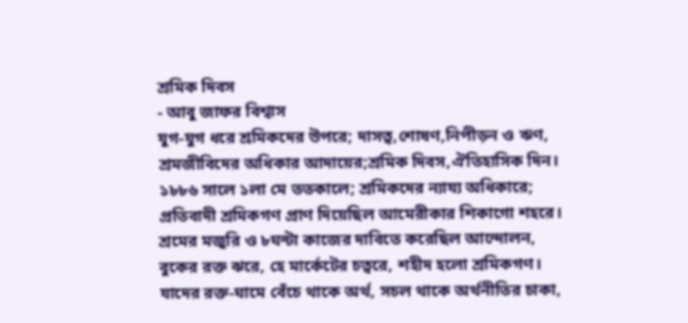শ্রমিক দিবস
- আবু জাফর বিশ্বাস
যুগ-যুগ ধরে শ্রমিকদের উপরে; দাসত্ব,শোষণ,নিপীড়ন ও ঋণ,
শ্রমজীবিদের অধিকার আদায়ের;শ্রমিক দিবস,ঐতিহাসিক দিন।
১৮৮৬ সালে ১লা মে ততকালে; শ্রমিকদের ন্যায্য অধিকারে;
প্রতিবাদী শ্রমিকগণ প্রাণ দিয়েছিল আমেরীকার শিকাগো শহরে।
শ্রমের মজুরি ও ৮ঘন্টা কাজের দাবিতে করেছিল আন্দোলন,
বুকের রক্ত ঝরে, হে মার্কেটের চত্বরে, শহীদ হলো শ্রমিকগণ।
যাদের রক্ত-ঘামে বেঁচে থাকে অর্থ, সচল থাকে অর্থনীতির চাকা,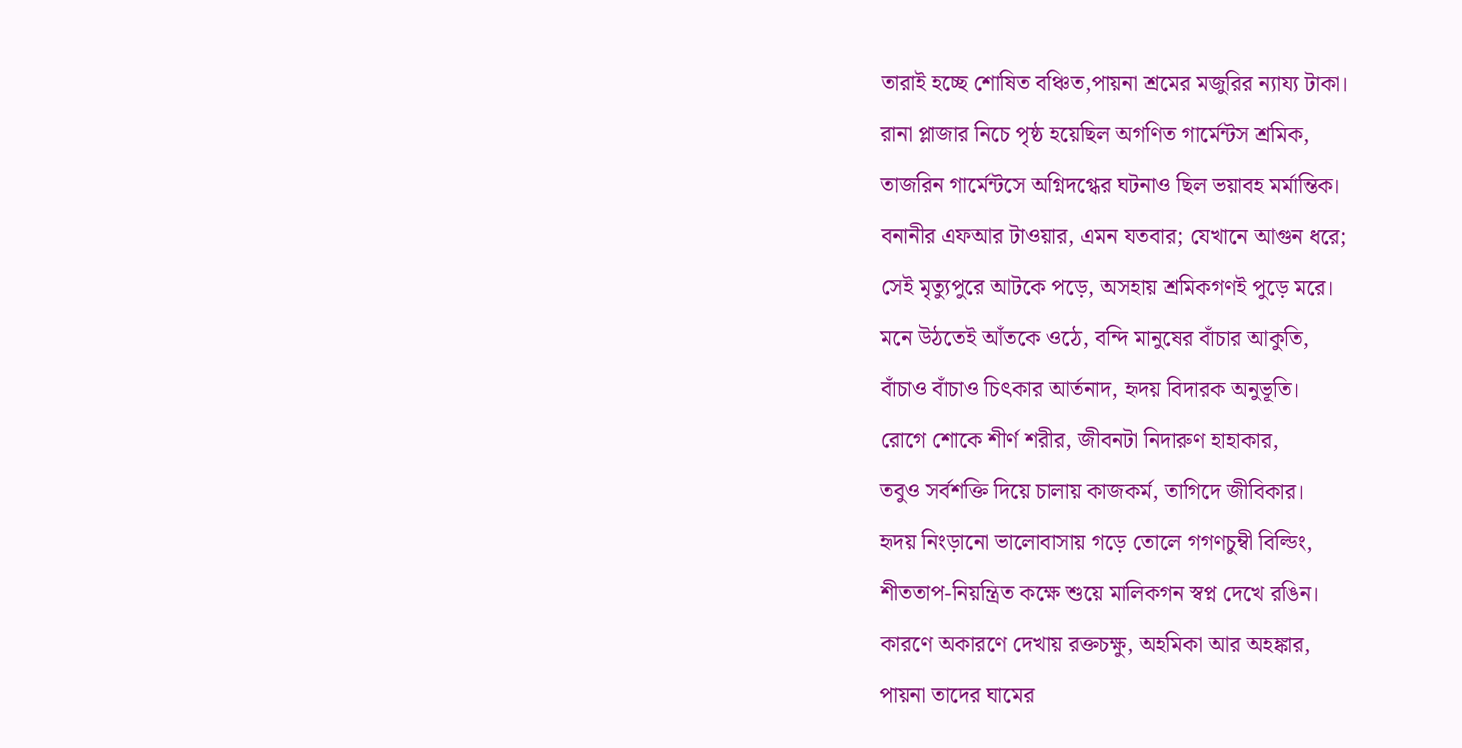তারাই হচ্ছে শোষিত বঞ্চিত,পায়না শ্রমের মজুরির ন্যায্য টাকা।
রানা প্লাজার নিচে পৃষ্ঠ হয়েছিল অগণিত গার্মেন্টস শ্রমিক,
তাজরিন গার্মেন্টসে অগ্নিদগ্ধের ঘটনাও ছিল ভয়াবহ মর্মান্তিক।
বনানীর এফআর টাওয়ার, এমন যতবার; যেখানে আগুন ধরে;
সেই মৃত্যুপুরে আটকে পড়ে, অসহায় শ্রমিকগণই পুড়ে মরে।
মনে উঠতেই আঁতকে ওঠে, বন্দি মানুষের বাঁচার আকুতি,
বাঁচাও বাঁচাও চিৎকার আর্তনাদ, হৃদয় বিদারক অনুভূতি।
রোগে শোকে শীর্ণ শরীর, জীবনটা নিদারুণ হাহাকার,
তবুও সর্বশক্তি দিয়ে চালায় কাজকর্ম, তাগিদে জীবিকার।
হৃদয় নিংড়ানো ভালোবাসায় গড়ে তোলে গগণচুম্বী বিল্ডিং,
শীততাপ-নিয়ন্ত্রিত কক্ষে শুয়ে মালিকগন স্বপ্ন দেখে রঙিন।
কারণে অকারণে দেখায় রক্তচক্ষু, অহমিকা আর অহঙ্কার,
পায়না তাদের ঘামের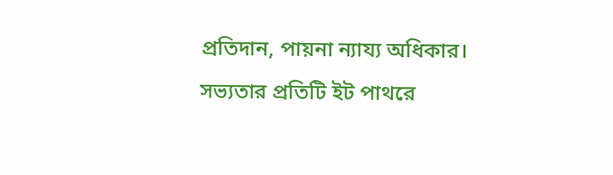প্রতিদান, পায়না ন্যায্য অধিকার।
সভ্যতার প্রতিটি ইট পাথরে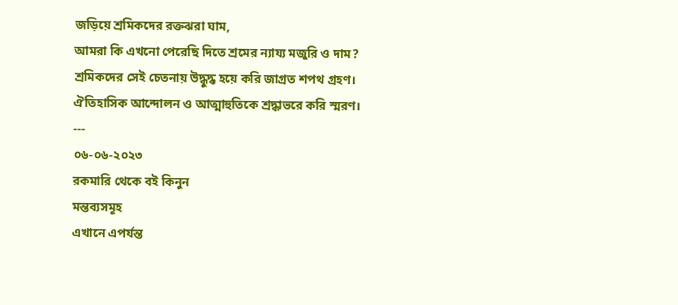জড়িয়ে শ্রমিকদের রক্তঝরা ঘাম,
আমরা কি এখনো পেরেছি দিতে শ্রমের ন্যায্য মজুরি ও দাম?
শ্রমিকদের সেই চেতনায় উদ্ধুদ্ধ হয়ে করি জাগ্রত শপথ গ্রহণ।
ঐতিহাসিক আন্দোলন ও আত্মাহুতিকে শ্রদ্ধাভরে করি স্মরণ।
---
০৬-০৬-২০২৩
রকমারি থেকে বই কিনুন
মন্তব্যসমূহ
এখানে এপর্যন্ত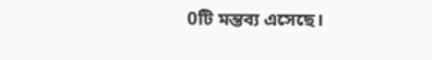0টি মন্তব্য এসেছে।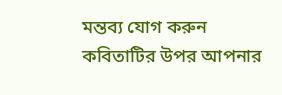মন্তব্য যোগ করুন
কবিতাটির উপর আপনার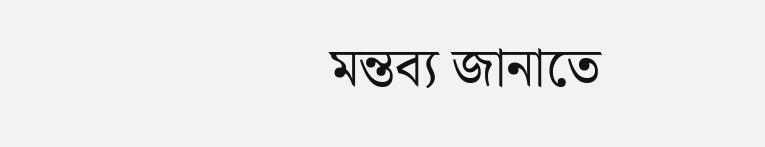মন্তব্য জানাতে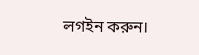লগইন করুন।